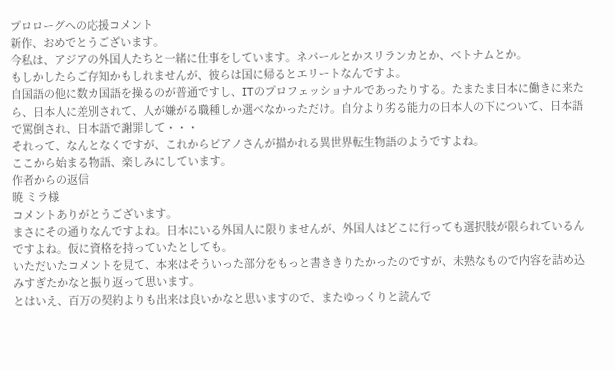プロローグへの応援コメント
新作、おめでとうございます。
今私は、アジアの外国人たちと一緒に仕事をしています。ネパールとかスリランカとか、ベトナムとか。
もしかしたらご存知かもしれませんが、彼らは国に帰るとエリートなんですよ。
自国語の他に数カ国語を操るのが普通ですし、ITのプロフェッショナルであったりする。たまたま日本に働きに来たら、日本人に差別されて、人が嫌がる職種しか選べなかっただけ。自分より劣る能力の日本人の下について、日本語で罵倒され、日本語で謝罪して・・・
それって、なんとなくですが、これからピアノさんが描かれる異世界転生物語のようですよね。
ここから始まる物語、楽しみにしています。
作者からの返信
暁 ミラ様
コメントありがとうございます。
まさにその通りなんですよね。日本にいる外国人に限りませんが、外国人はどこに行っても選択肢が限られているんですよね。仮に資格を持っていたとしても。
いただいたコメントを見て、本来はそういった部分をもっと書ききりたかったのですが、未熟なもので内容を詰め込みすぎたかなと振り返って思います。
とはいえ、百万の契約よりも出来は良いかなと思いますので、またゆっくりと読んで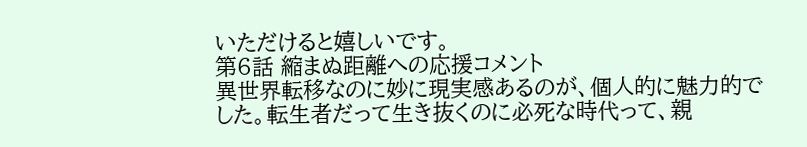いただけると嬉しいです。
第6話 縮まぬ距離への応援コメント
異世界転移なのに妙に現実感あるのが、個人的に魅力的でした。転生者だって生き抜くのに必死な時代って、親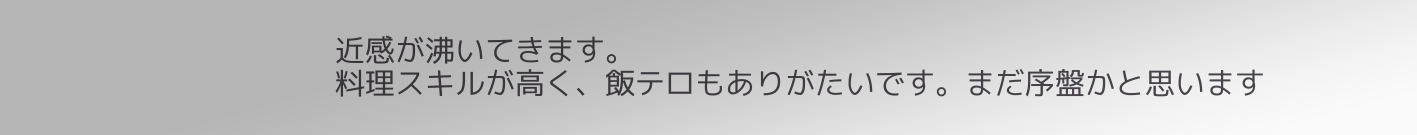近感が沸いてきます。
料理スキルが高く、飯テロもありがたいです。まだ序盤かと思います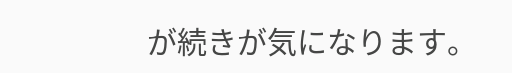が続きが気になります。